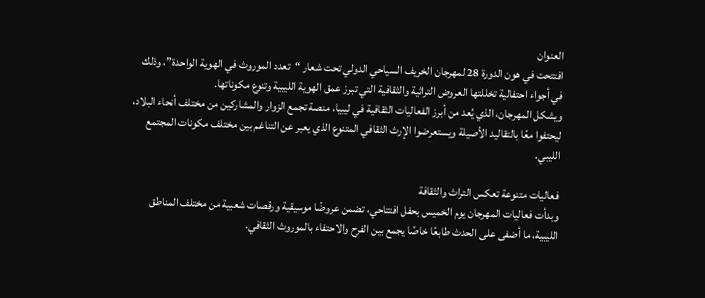العنوان
افتتحت في هون الدورة 28 لمهرجان الخريف السياحي الدولي تحت شعار “تعدد الموروث في الهوية الواحدة”، وذلك في أجواء احتفالية تخللتها العروض التراثية والثقافية التي تبرز عمق الهوية الليبية وتنوع مكوناتها.
ويشكل المهرجان، الذي يُعد من أبرز الفعاليات الثقافية في ليبيا، منصة تجمع الزوار والمشاركين من مختلف أنحاء البلاد، ليحتفوا معًا بالتقاليد الأصيلة ويستعرضوا الإرث الثقافي المتنوع الذي يعبر عن التناغم بين مختلف مكونات المجتمع الليبي.

فعاليات متنوعة تعكس التراث والثقافة
وبدأت فعاليات المهرجان يوم الخميس بحفل افتتاحي، تضمن عروضًا موسيقية ورقصات شعبية من مختلف المناطق الليبية، ما أضفى على الحدث طابعًا خاصًا يجمع بين الفرح والاحتفاء بالموروث الثقافي.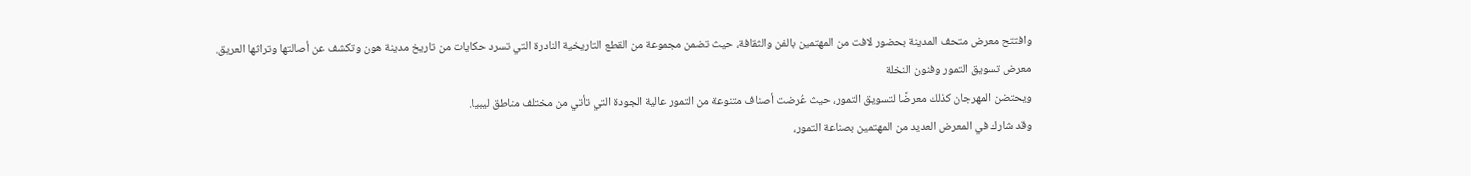وافتتح معرض متحف المدينة بحضور لافت من المهتمين بالفن والثقافة، حيث تضمن مجموعة من القطع التاريخية النادرة التي تسرد حكايات من تاريخ مدينة هون وتكشف عن أصالتها وتراثها العريق.
معرض تسويق التمور وفنون النخلة
ويحتضن المهرجان كذلك معرضًا لتسويق التمور، حيث عُرضت أصناف متنوعة من التمور عالية الجودة التي تأتي من مختلف مناطق ليبيا.
وقد شارك في المعرض العديد من المهتمين بصناعة التمور،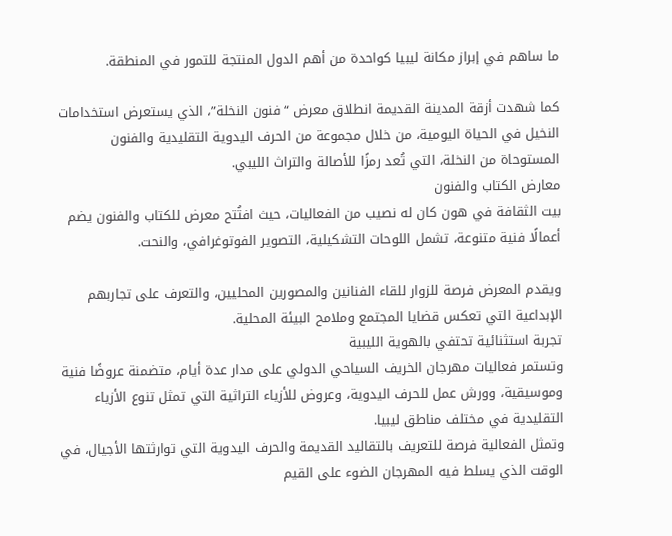ما ساهم في إبراز مكانة ليبيا كواحدة من أهم الدول المنتجة للتمور في المنطقة.

كما شهدت أزقة المدينة القديمة انطلاق معرض “فنون النخلة”، الذي يستعرض استخدامات النخيل في الحياة اليومية، من خلال مجموعة من الحرف اليدوية التقليدية والفنون المستوحاة من النخلة، التي تُعد رمزًا للأصالة والتراث الليبي.
معارض الكتاب والفنون
بيت الثقافة في هون كان له نصيب من الفعاليات، حيث افتُتح معرض للكتاب والفنون يضم أعمالًا فنية متنوعة، تشمل اللوحات التشكيلية، التصوير الفوتوغرافي، والنحت.

ويقدم المعرض فرصة للزوار للقاء الفنانين والمصورين المحليين، والتعرف على تجاربهم الإبداعية التي تعكس قضايا المجتمع وملامح البيئة المحلية.
تجربة استثنائية تحتفي بالهوية الليبية
وتستمر فعاليات مهرجان الخريف السياحي الدولي على مدار عدة أيام، متضمنة عروضًا فنية وموسيقية، وورش عمل للحرف اليدوية، وعروض للأزياء التراثية التي تمثل تنوع الأزياء التقليدية في مختلف مناطق ليبيا.
وتمثل الفعالية فرصة للتعريف بالتقاليد القديمة والحرف اليدوية التي توارثتها الأجيال، في الوقت الذي يسلط فيه المهرجان الضوء على القيم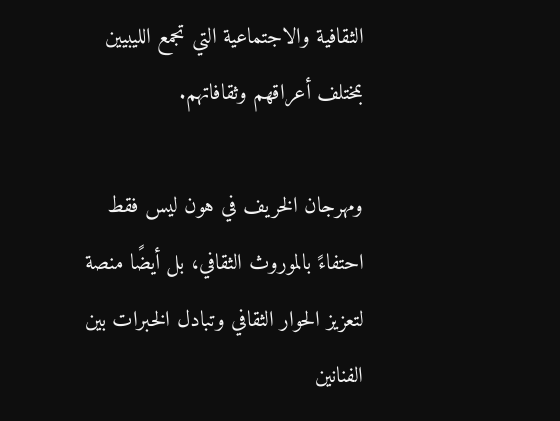الثقافية والاجتماعية التي تجمع الليبيين بمختلف أعراقهم وثقافاتهم.

ومهرجان الخريف في هون ليس فقط احتفاءً بالموروث الثقافي، بل أيضًا منصة لتعزيز الحوار الثقافي وتبادل الخبرات بين الفنانين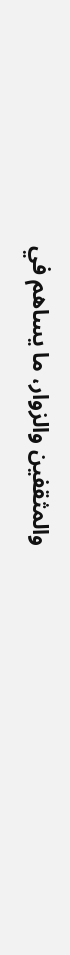والمثقفين والزوار، ما يساهم في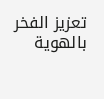تعزيز الفخر بالهوية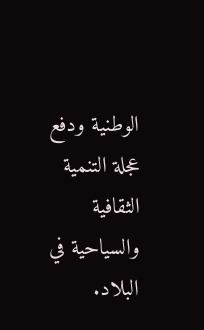الوطنية ودفع عجلة التنمية الثقافية والسياحية في البلاد.